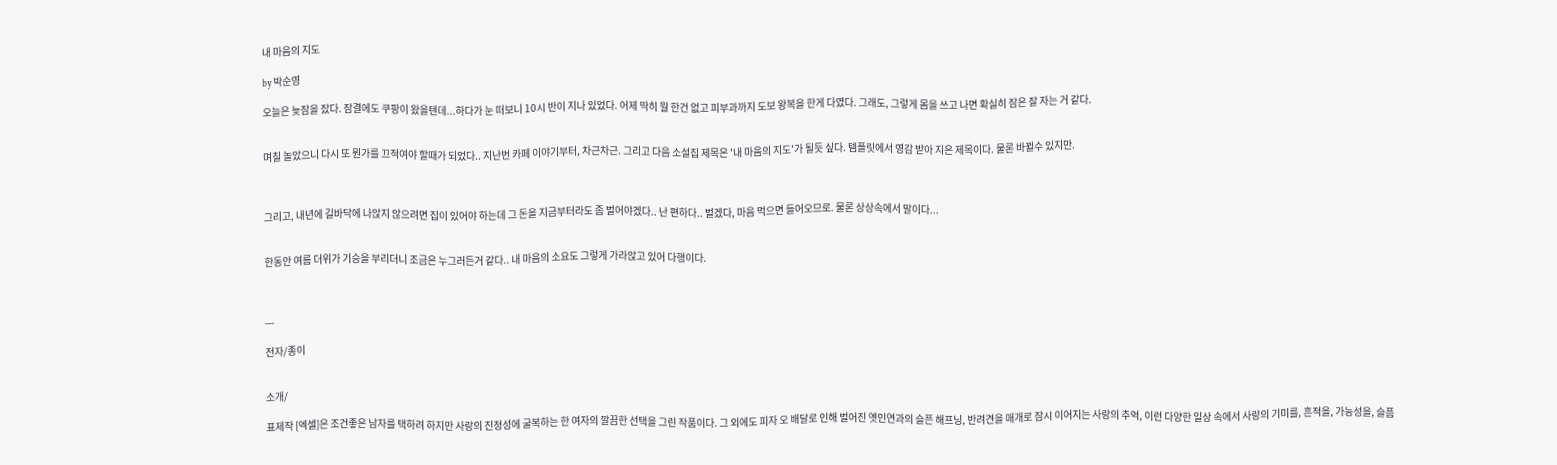내 마음의 지도

by 박순영

오늘은 늦잠을 잤다. 잠결에도 쿠팡이 왔을텐데...하다가 눈 떠보니 10시 반이 지나 있었다. 어제 딱히 뭘 한건 없고 피부과까지 도보 왕복을 한게 다였다. 그래도, 그렇게 몸을 쓰고 나면 확실히 잠은 잘 자는 거 같다.


며칠 놀았으니 다시 또 뭔가를 끄적여야 할때가 되었다.. 지난번 카페 이야기부터, 차근차근. 그리고 다음 소설집 제목은 '내 마음의 지도'가 될듯 싶다. 템플릿에서 영감 받아 지은 제목이다. 물론 바뀔수 있지만.



그리고, 내년에 길바닥에 나앉지 않으려면 집이 있어야 하는데 그 돈을 지금부터라도 좀 벌어야겠다.. 난 편하다.. 벌겠다, 마음 먹으면 들어오므로. 물론 상상속에서 말이다...


한동안 여름 더위가 기승을 부리더니 조금은 누그러든거 같다.. 내 마음의 소요도 그렇게 가라앉고 있어 다행이다.



---

전자/종이


소개/

표제작 [엑셀]은 조건좋은 남자를 택하려 하지만 사랑의 진정성에 굴복하는 한 여자의 깔끔한 선택을 그린 작품이다. 그 외에도 피자 오 배달로 인해 벌어진 옛인연과의 슬픈 해프닝, 반려견을 매개로 잠시 이어지는 사랑의 추억, 이런 다양한 일상 속에서 사랑의 기미를, 흔적을, 가능성을, 슬픔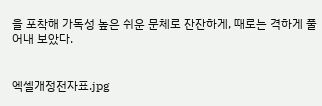을 포착해 가독성 높은 쉬운 문체로 잔잔하게, 때로는 격하게 풀어내 보았다.


엑셀개정전자표.jpg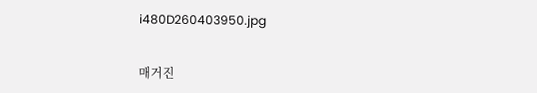i480D260403950.jpg


매거진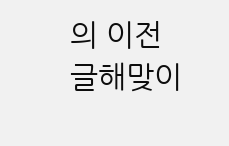의 이전글해맞이